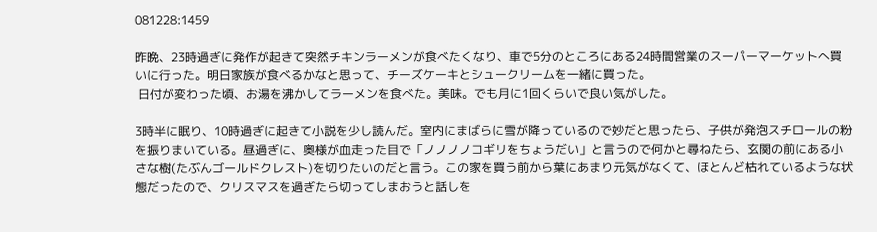081228:1459

昨晩、23時過ぎに発作が起きて突然チキンラーメンが食べたくなり、車で5分のところにある24時間営業のスーパーマーケットへ買いに行った。明日家族が食べるかなと思って、チーズケーキとシュークリームを一緒に買った。
 日付が変わった頃、お湯を沸かしてラーメンを食べた。美味。でも月に1回くらいで良い気がした。

3時半に眠り、10時過ぎに起きて小説を少し読んだ。室内にまばらに雪が降っているので妙だと思ったら、子供が発泡スチロールの粉を振りまいている。昼過ぎに、奥様が血走った目で「ノノノノコギリをちょうだい」と言うので何かと尋ねたら、玄関の前にある小さな樹(たぶんゴールドクレスト)を切りたいのだと言う。この家を買う前から葉にあまり元気がなくて、ほとんど枯れているような状態だったので、クリスマスを過ぎたら切ってしまおうと話しを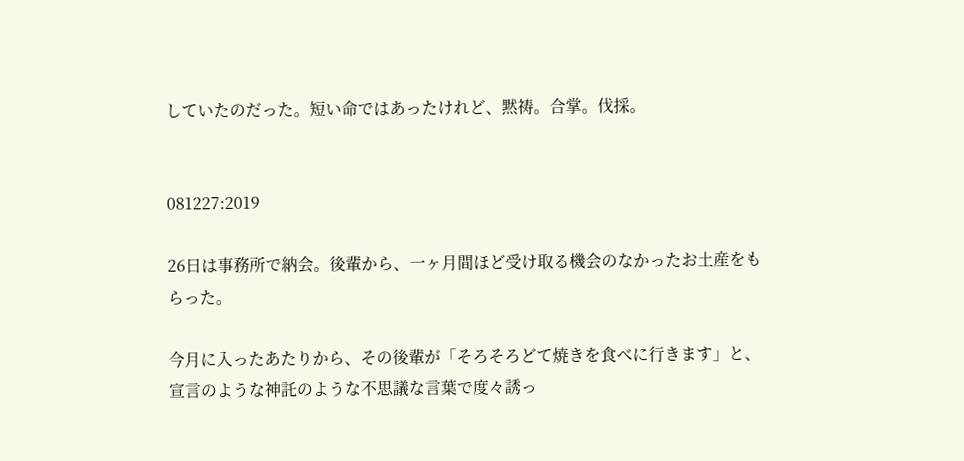していたのだった。短い命ではあったけれど、黙祷。合掌。伐採。


081227:2019

26日は事務所で納会。後輩から、一ヶ月間ほど受け取る機会のなかったお土産をもらった。

今月に入ったあたりから、その後輩が「そろそろどて焼きを食べに行きます」と、宣言のような神託のような不思議な言葉で度々誘っ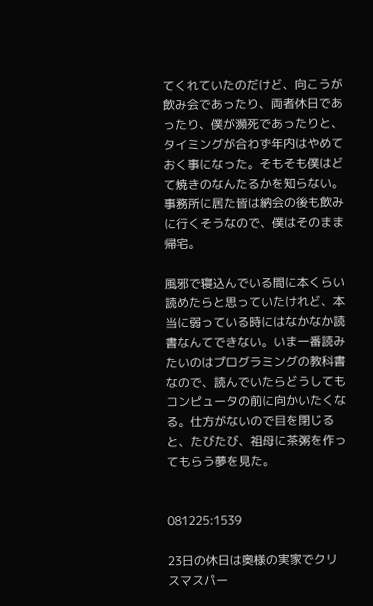てくれていたのだけど、向こうが飲み会であったり、両者休日であったり、僕が瀕死であったりと、タイミングが合わず年内はやめておく事になった。そもそも僕はどて焼きのなんたるかを知らない。事務所に居た皆は納会の後も飲みに行くそうなので、僕はそのまま帰宅。

風邪で寝込んでいる間に本くらい読めたらと思っていたけれど、本当に弱っている時にはなかなか読書なんてできない。いま一番読みたいのはプログラミングの教科書なので、読んでいたらどうしてもコンピュータの前に向かいたくなる。仕方がないので目を閉じると、たびたび、祖母に茶粥を作ってもらう夢を見た。


081225:1539

23日の休日は奥様の実家でクリスマスパー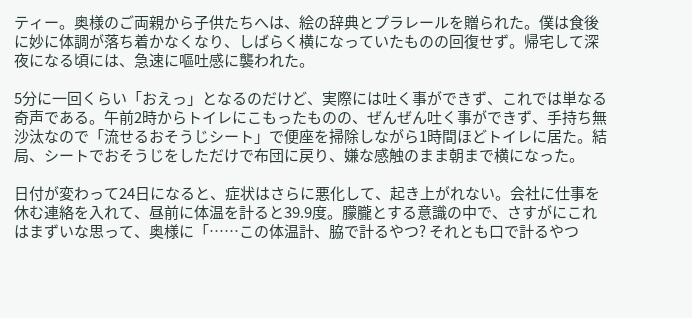ティー。奥様のご両親から子供たちへは、絵の辞典とプラレールを贈られた。僕は食後に妙に体調が落ち着かなくなり、しばらく横になっていたものの回復せず。帰宅して深夜になる頃には、急速に嘔吐感に襲われた。

5分に一回くらい「おえっ」となるのだけど、実際には吐く事ができず、これでは単なる奇声である。午前2時からトイレにこもったものの、ぜんぜん吐く事ができず、手持ち無沙汰なので「流せるおそうじシート」で便座を掃除しながら1時間ほどトイレに居た。結局、シートでおそうじをしただけで布団に戻り、嫌な感触のまま朝まで横になった。

日付が変わって24日になると、症状はさらに悪化して、起き上がれない。会社に仕事を休む連絡を入れて、昼前に体温を計ると39.9度。朦朧とする意識の中で、さすがにこれはまずいな思って、奥様に「……この体温計、脇で計るやつ? それとも口で計るやつ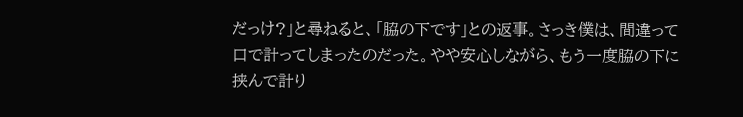だっけ?」と尋ねると、「脇の下です」との返事。さっき僕は、間違って口で計ってしまったのだった。やや安心しながら、もう一度脇の下に挟んで計り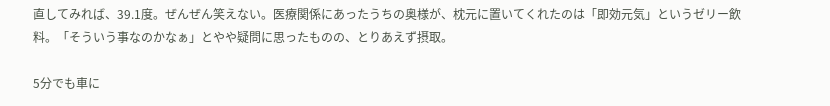直してみれば、39.1度。ぜんぜん笑えない。医療関係にあったうちの奥様が、枕元に置いてくれたのは「即効元気」というゼリー飲料。「そういう事なのかなぁ」とやや疑問に思ったものの、とりあえず摂取。

5分でも車に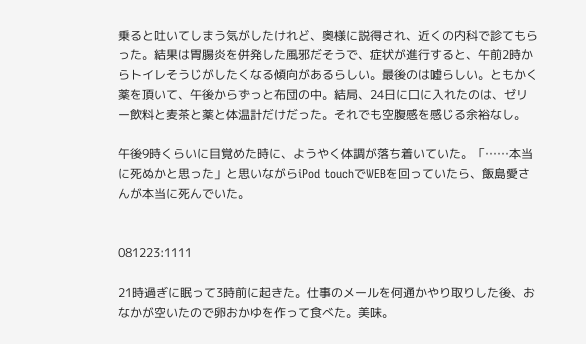乗ると吐いてしまう気がしたけれど、奥様に説得され、近くの内科で診てもらった。結果は胃腸炎を併発した風邪だそうで、症状が進行すると、午前2時からトイレそうじがしたくなる傾向があるらしい。最後のは嘘らしい。ともかく薬を頂いて、午後からずっと布団の中。結局、24日に口に入れたのは、ゼリー飲料と麦茶と薬と体温計だけだった。それでも空腹感を感じる余裕なし。

午後9時くらいに目覚めた時に、ようやく体調が落ち着いていた。「……本当に死ぬかと思った」と思いながらiPod touchでWEBを回っていたら、飯島愛さんが本当に死んでいた。


081223:1111

21時過ぎに眠って3時前に起きた。仕事のメールを何通かやり取りした後、おなかが空いたので卵おかゆを作って食べた。美味。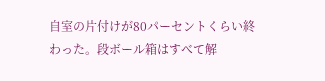自室の片付けが80パーセントくらい終わった。段ボール箱はすべて解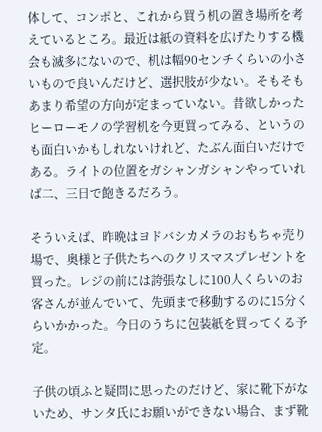体して、コンポと、これから買う机の置き場所を考えているところ。最近は紙の資料を広げたりする機会も滅多にないので、机は幅90センチくらいの小さいもので良いんだけど、選択肢が少ない。そもそもあまり希望の方向が定まっていない。昔欲しかったヒーローモノの学習机を今更買ってみる、というのも面白いかもしれないけれど、たぶん面白いだけである。ライトの位置をガシャンガシャンやっていれば二、三日で飽きるだろう。

そういえば、昨晩はヨドバシカメラのおもちゃ売り場で、奥様と子供たちへのクリスマスプレゼントを買った。レジの前には誇張なしに100人くらいのお客さんが並んでいて、先頭まで移動するのに15分くらいかかった。今日のうちに包装紙を買ってくる予定。

子供の頃ふと疑問に思ったのだけど、家に靴下がないため、サンタ氏にお願いができない場合、まず靴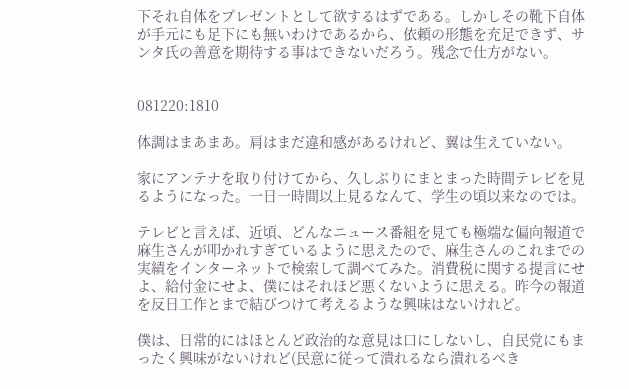下それ自体をプレゼントとして欲するはずである。しかしその靴下自体が手元にも足下にも無いわけであるから、依頼の形態を充足できず、サンタ氏の善意を期待する事はできないだろう。残念で仕方がない。


081220:1810

体調はまあまあ。肩はまだ違和感があるけれど、翼は生えていない。

家にアンテナを取り付けてから、久しぶりにまとまった時間テレビを見るようになった。一日一時間以上見るなんて、学生の頃以来なのでは。

テレビと言えば、近頃、どんなニュース番組を見ても極端な偏向報道で麻生さんが叩かれすぎているように思えたので、麻生さんのこれまでの実績をインターネットで検索して調べてみた。消費税に関する提言にせよ、給付金にせよ、僕にはそれほど悪くないように思える。昨今の報道を反日工作とまで結びつけて考えるような興味はないけれど。

僕は、日常的にはほとんど政治的な意見は口にしないし、自民党にもまったく興味がないけれど(民意に従って潰れるなら潰れるべき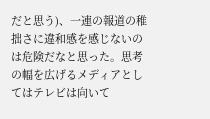だと思う)、一連の報道の稚拙さに違和感を感じないのは危険だなと思った。思考の幅を広げるメディアとしてはテレビは向いて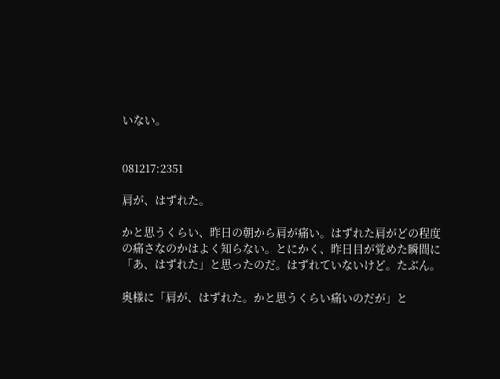いない。


081217:2351

肩が、はずれた。

かと思うくらい、昨日の朝から肩が痛い。はずれた肩がどの程度の痛さなのかはよく知らない。とにかく、昨日目が覚めた瞬間に「あ、はずれた」と思ったのだ。はずれていないけど。たぶん。

奥様に「肩が、はずれた。かと思うくらい痛いのだが」と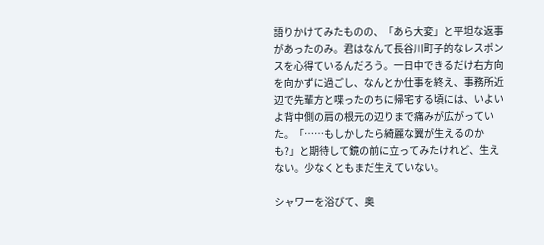語りかけてみたものの、「あら大変」と平坦な返事があったのみ。君はなんて長谷川町子的なレスポンスを心得ているんだろう。一日中できるだけ右方向を向かずに過ごし、なんとか仕事を終え、事務所近辺で先輩方と喋ったのちに帰宅する頃には、いよいよ背中側の肩の根元の辺りまで痛みが広がっていた。「……もしかしたら綺麗な翼が生えるのかも?」と期待して鏡の前に立ってみたけれど、生えない。少なくともまだ生えていない。

シャワーを浴びて、奥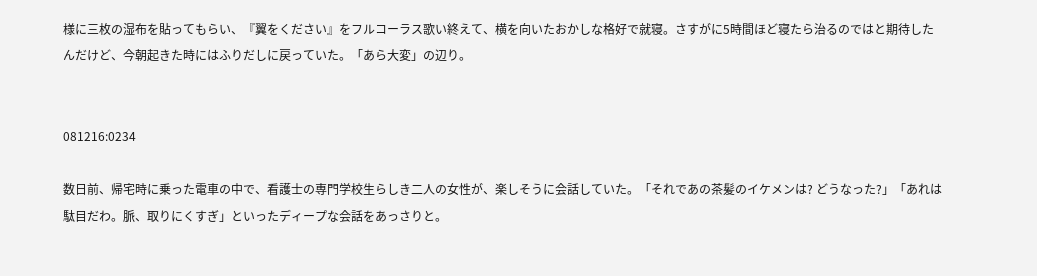様に三枚の湿布を貼ってもらい、『翼をください』をフルコーラス歌い終えて、横を向いたおかしな格好で就寝。さすがに5時間ほど寝たら治るのではと期待したんだけど、今朝起きた時にはふりだしに戻っていた。「あら大変」の辺り。


081216:0234

数日前、帰宅時に乗った電車の中で、看護士の専門学校生らしき二人の女性が、楽しそうに会話していた。「それであの茶髪のイケメンは? どうなった?」「あれは駄目だわ。脈、取りにくすぎ」といったディープな会話をあっさりと。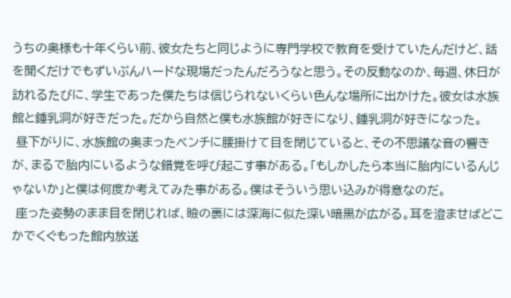うちの奥様も十年くらい前、彼女たちと同じように専門学校で教育を受けていたんだけど、話を聞くだけでもずいぶんハードな現場だったんだろうなと思う。その反動なのか、毎週、休日が訪れるたびに、学生であった僕たちは信じられないくらい色んな場所に出かけた。彼女は水族館と鍾乳洞が好きだった。だから自然と僕も水族館が好きになり、鍾乳洞が好きになった。
 昼下がりに、水族館の奥まったベンチに腰掛けて目を閉じていると、その不思議な音の響きが、まるで胎内にいるような錯覚を呼び起こす事がある。「もしかしたら本当に胎内にいるんじゃないか」と僕は何度か考えてみた事がある。僕はそういう思い込みが得意なのだ。
 座った姿勢のまま目を閉じれば、瞼の裏には深海に似た深い暗黒が広がる。耳を澄ませばどこかでくぐもった館内放送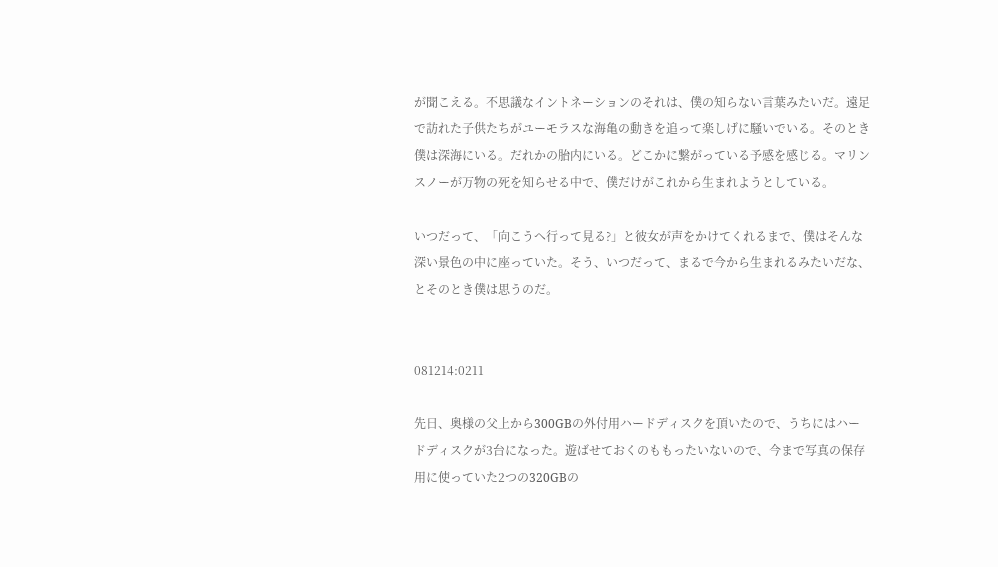が聞こえる。不思議なイントネーションのそれは、僕の知らない言葉みたいだ。遠足で訪れた子供たちがユーモラスな海亀の動きを追って楽しげに騒いでいる。そのとき僕は深海にいる。だれかの胎内にいる。どこかに繋がっている予感を感じる。マリンスノーが万物の死を知らせる中で、僕だけがこれから生まれようとしている。

いつだって、「向こうへ行って見る?」と彼女が声をかけてくれるまで、僕はそんな深い景色の中に座っていた。そう、いつだって、まるで今から生まれるみたいだな、とそのとき僕は思うのだ。


081214:0211

先日、奥様の父上から300GBの外付用ハードディスクを頂いたので、うちにはハードディスクが3台になった。遊ばせておくのももったいないので、今まで写真の保存用に使っていた2つの320GBの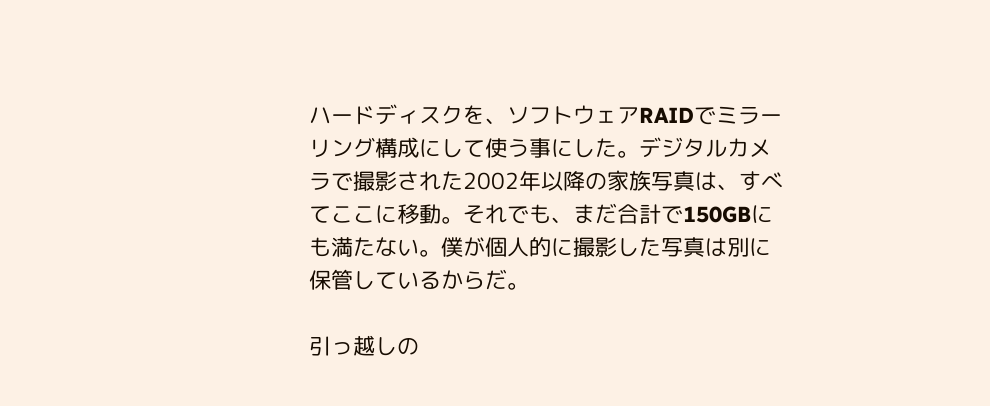ハードディスクを、ソフトウェアRAIDでミラーリング構成にして使う事にした。デジタルカメラで撮影された2002年以降の家族写真は、すべてここに移動。それでも、まだ合計で150GBにも満たない。僕が個人的に撮影した写真は別に保管しているからだ。

引っ越しの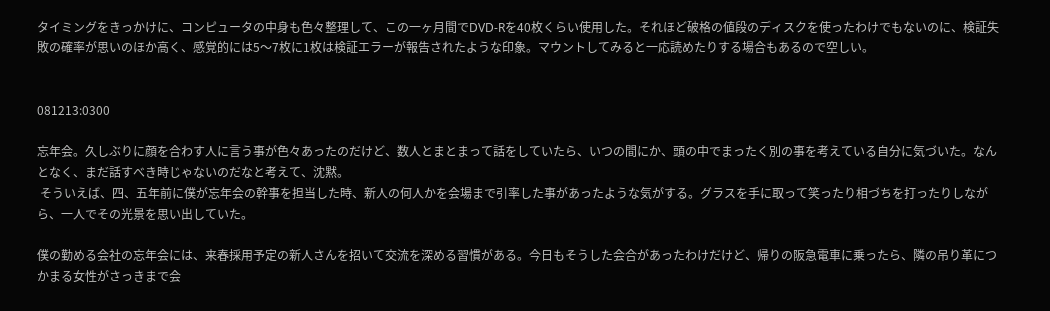タイミングをきっかけに、コンピュータの中身も色々整理して、この一ヶ月間でDVD-Rを40枚くらい使用した。それほど破格の値段のディスクを使ったわけでもないのに、検証失敗の確率が思いのほか高く、感覚的には5〜7枚に1枚は検証エラーが報告されたような印象。マウントしてみると一応読めたりする場合もあるので空しい。


081213:0300

忘年会。久しぶりに顔を合わす人に言う事が色々あったのだけど、数人とまとまって話をしていたら、いつの間にか、頭の中でまったく別の事を考えている自分に気づいた。なんとなく、まだ話すべき時じゃないのだなと考えて、沈黙。
 そういえば、四、五年前に僕が忘年会の幹事を担当した時、新人の何人かを会場まで引率した事があったような気がする。グラスを手に取って笑ったり相づちを打ったりしながら、一人でその光景を思い出していた。

僕の勤める会社の忘年会には、来春採用予定の新人さんを招いて交流を深める習慣がある。今日もそうした会合があったわけだけど、帰りの阪急電車に乗ったら、隣の吊り革につかまる女性がさっきまで会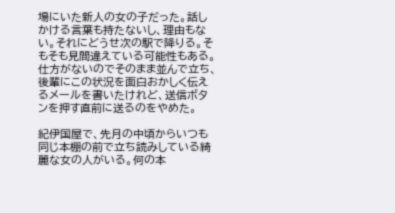場にいた新人の女の子だった。話しかける言葉も持たないし、理由もない。それにどうせ次の駅で降りる。そもそも見間違えている可能性もある。仕方がないのでそのまま並んで立ち、後輩にこの状況を面白おかしく伝えるメールを書いたけれど、送信ボタンを押す直前に送るのをやめた。

紀伊国屋で、先月の中頃からいつも同じ本棚の前で立ち読みしている綺麗な女の人がいる。何の本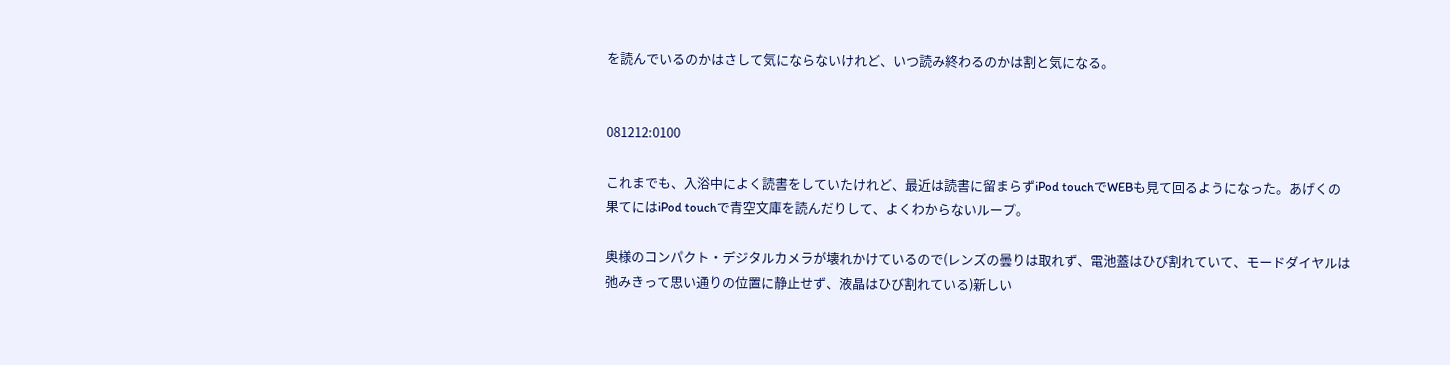を読んでいるのかはさして気にならないけれど、いつ読み終わるのかは割と気になる。


081212:0100

これまでも、入浴中によく読書をしていたけれど、最近は読書に留まらずiPod touchでWEBも見て回るようになった。あげくの果てにはiPod touchで青空文庫を読んだりして、よくわからないループ。

奥様のコンパクト・デジタルカメラが壊れかけているので(レンズの曇りは取れず、電池蓋はひび割れていて、モードダイヤルは弛みきって思い通りの位置に静止せず、液晶はひび割れている)新しい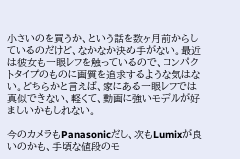小さいのを買うか、という話を数ヶ月前からしているのだけど、なかなか決め手がない。最近は彼女も一眼レフを触っているので、コンパクトタイプのものに画質を追求するような気はない。どちらかと言えば、家にある一眼レフでは真似できない、軽くて、動画に強いモデルが好ましいかもしれない。

今のカメラもPanasonicだし、次もLumixが良いのかも、手頃な値段のモ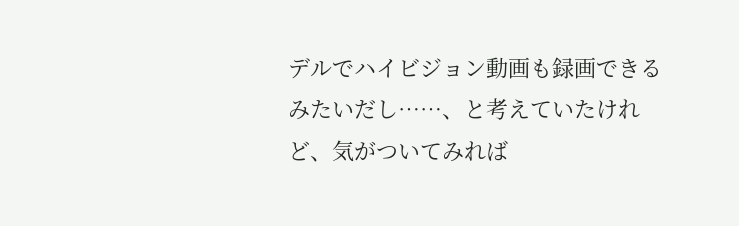デルでハイビジョン動画も録画できるみたいだし……、と考えていたけれど、気がついてみれば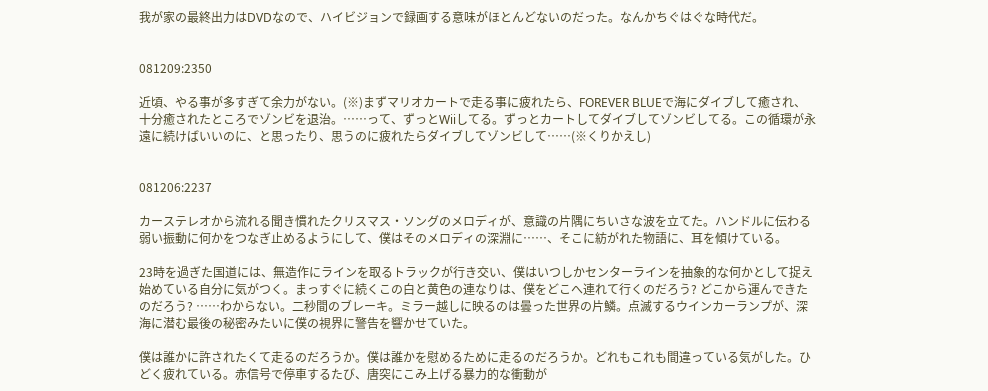我が家の最終出力はDVDなので、ハイビジョンで録画する意味がほとんどないのだった。なんかちぐはぐな時代だ。


081209:2350

近頃、やる事が多すぎて余力がない。(※)まずマリオカートで走る事に疲れたら、FOREVER BLUEで海にダイブして癒され、十分癒されたところでゾンビを退治。……って、ずっとWiiしてる。ずっとカートしてダイブしてゾンビしてる。この循環が永遠に続けばいいのに、と思ったり、思うのに疲れたらダイブしてゾンビして……(※くりかえし)


081206:2237

カーステレオから流れる聞き慣れたクリスマス・ソングのメロディが、意識の片隅にちいさな波を立てた。ハンドルに伝わる弱い振動に何かをつなぎ止めるようにして、僕はそのメロディの深淵に……、そこに紡がれた物語に、耳を傾けている。

23時を過ぎた国道には、無造作にラインを取るトラックが行き交い、僕はいつしかセンターラインを抽象的な何かとして捉え始めている自分に気がつく。まっすぐに続くこの白と黄色の連なりは、僕をどこへ連れて行くのだろう? どこから運んできたのだろう? ……わからない。二秒間のブレーキ。ミラー越しに映るのは曇った世界の片鱗。点滅するウインカーランプが、深海に潜む最後の秘密みたいに僕の視界に警告を響かせていた。

僕は誰かに許されたくて走るのだろうか。僕は誰かを慰めるために走るのだろうか。どれもこれも間違っている気がした。ひどく疲れている。赤信号で停車するたび、唐突にこみ上げる暴力的な衝動が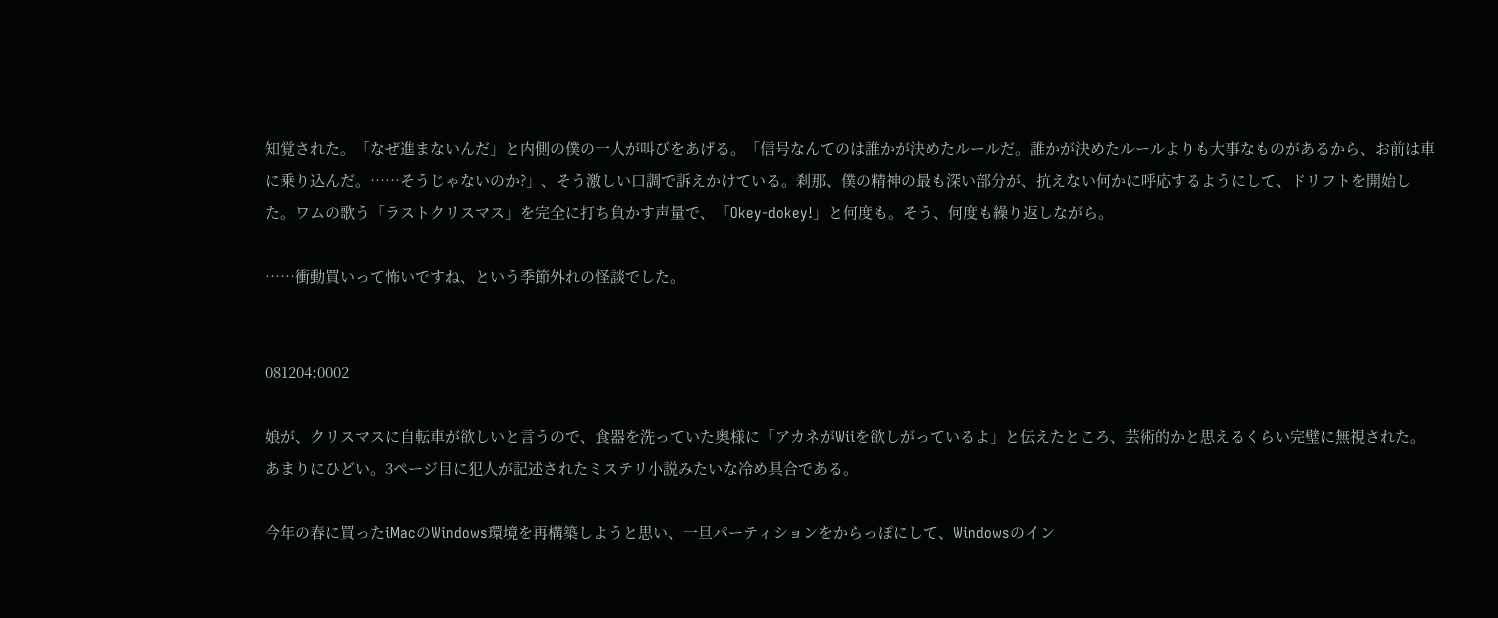知覚された。「なぜ進まないんだ」と内側の僕の一人が叫びをあげる。「信号なんてのは誰かが決めたルールだ。誰かが決めたルールよりも大事なものがあるから、お前は車に乗り込んだ。……そうじゃないのか?」、そう激しい口調で訴えかけている。刹那、僕の精神の最も深い部分が、抗えない何かに呼応するようにして、ドリフトを開始した。ワムの歌う「ラストクリスマス」を完全に打ち負かす声量で、「Okey-dokey!」と何度も。そう、何度も繰り返しながら。

……衝動買いって怖いですね、という季節外れの怪談でした。


081204:0002

娘が、クリスマスに自転車が欲しいと言うので、食器を洗っていた奥様に「アカネがWiiを欲しがっているよ」と伝えたところ、芸術的かと思えるくらい完璧に無視された。あまりにひどい。3ページ目に犯人が記述されたミステリ小説みたいな冷め具合である。

今年の春に買ったiMacのWindows環境を再構築しようと思い、一旦パーティションをからっぽにして、Windowsのイン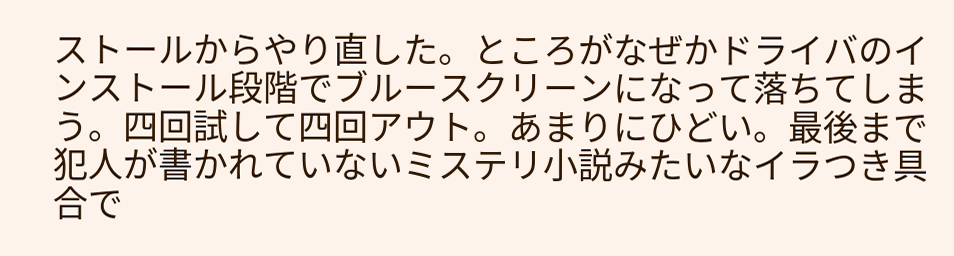ストールからやり直した。ところがなぜかドライバのインストール段階でブルースクリーンになって落ちてしまう。四回試して四回アウト。あまりにひどい。最後まで犯人が書かれていないミステリ小説みたいなイラつき具合で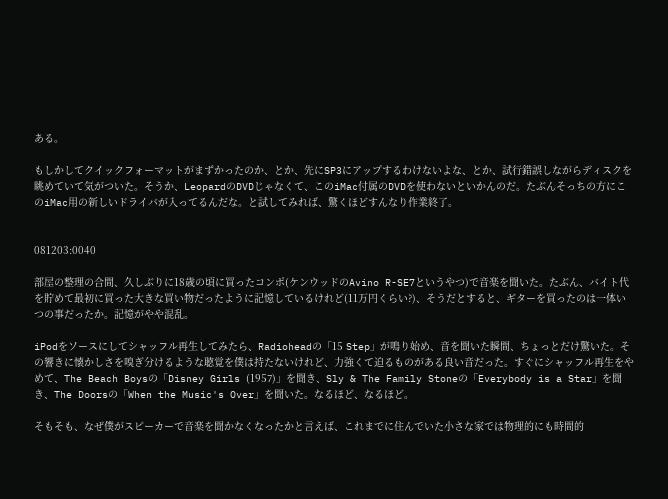ある。

もしかしてクイックフォーマットがまずかったのか、とか、先にSP3にアップするわけないよな、とか、試行錯誤しながらディスクを眺めていて気がついた。そうか、LeopardのDVDじゃなくて、このiMac付属のDVDを使わないといかんのだ。たぶんそっちの方にこのiMac用の新しいドライバが入ってるんだな。と試してみれば、驚くほどすんなり作業終了。


081203:0040

部屋の整理の合間、久しぶりに18歳の頃に買ったコンポ(ケンウッドのAvino R-SE7というやつ)で音楽を聞いた。たぶん、バイト代を貯めて最初に買った大きな買い物だったように記憶しているけれど(11万円くらい?)、そうだとすると、ギターを買ったのは一体いつの事だったか。記憶がやや混乱。

iPodをソースにしてシャッフル再生してみたら、Radioheadの「15 Step」が鳴り始め、音を聞いた瞬間、ちょっとだけ驚いた。その響きに懐かしさを嗅ぎ分けるような聴覚を僕は持たないけれど、力強くて迫るものがある良い音だった。すぐにシャッフル再生をやめて、The Beach Boysの「Disney Girls (1957)」を聞き、Sly & The Family Stoneの「Everybody is a Star」を聞き、The Doorsの「When the Music's Over」を聞いた。なるほど、なるほど。

そもそも、なぜ僕がスピーカーで音楽を聞かなくなったかと言えば、これまでに住んでいた小さな家では物理的にも時間的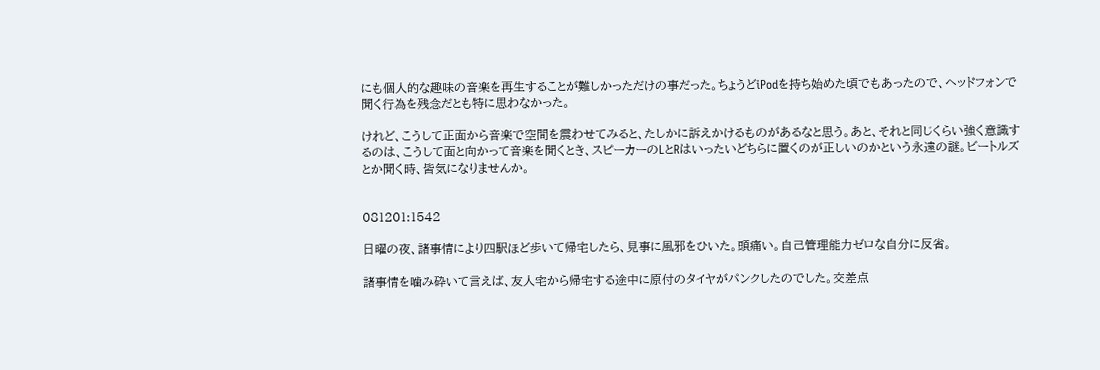にも個人的な趣味の音楽を再生することが難しかっただけの事だった。ちょうどiPodを持ち始めた頃でもあったので、ヘッドフォンで聞く行為を残念だとも特に思わなかった。

けれど、こうして正面から音楽で空間を震わせてみると、たしかに訴えかけるものがあるなと思う。あと、それと同じくらい強く意識するのは、こうして面と向かって音楽を聞くとき、スピーカーのLとRはいったいどちらに置くのが正しいのかという永遠の謎。ビートルズとか聞く時、皆気になりませんか。


081201:1542

日曜の夜、諸事情により四駅ほど歩いて帰宅したら、見事に風邪をひいた。頭痛い。自己管理能力ゼロな自分に反省。

諸事情を噛み砕いて言えば、友人宅から帰宅する途中に原付のタイヤがパンクしたのでした。交差点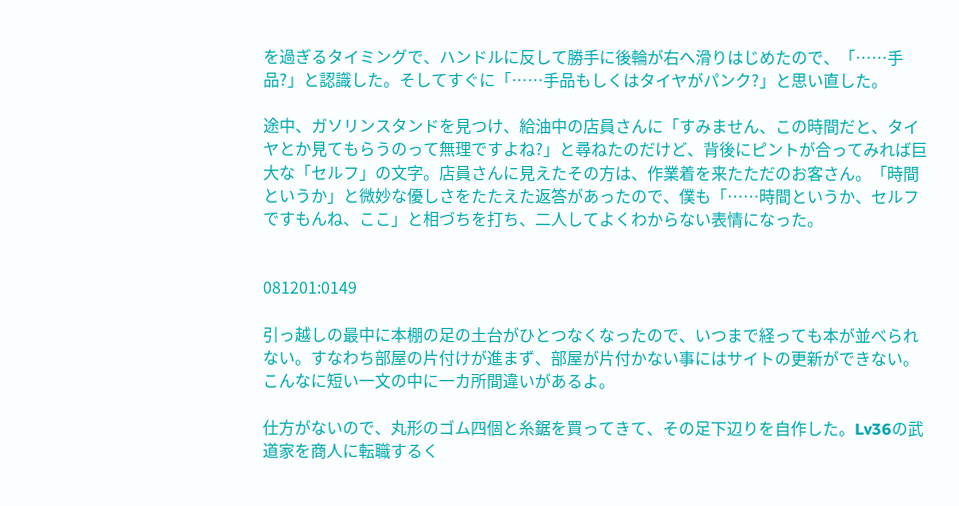を過ぎるタイミングで、ハンドルに反して勝手に後輪が右へ滑りはじめたので、「……手品?」と認識した。そしてすぐに「……手品もしくはタイヤがパンク?」と思い直した。

途中、ガソリンスタンドを見つけ、給油中の店員さんに「すみません、この時間だと、タイヤとか見てもらうのって無理ですよね?」と尋ねたのだけど、背後にピントが合ってみれば巨大な「セルフ」の文字。店員さんに見えたその方は、作業着を来たただのお客さん。「時間というか」と微妙な優しさをたたえた返答があったので、僕も「……時間というか、セルフですもんね、ここ」と相づちを打ち、二人してよくわからない表情になった。


081201:0149

引っ越しの最中に本棚の足の土台がひとつなくなったので、いつまで経っても本が並べられない。すなわち部屋の片付けが進まず、部屋が片付かない事にはサイトの更新ができない。こんなに短い一文の中に一カ所間違いがあるよ。

仕方がないので、丸形のゴム四個と糸鋸を買ってきて、その足下辺りを自作した。Lv36の武道家を商人に転職するく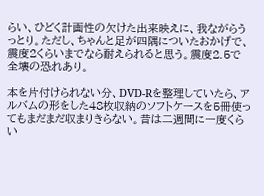らい、ひどく計画性の欠けた出来映えに、我ながらうっとり。ただし、ちゃんと足が四隅についたおかげで、震度2くらいまでなら耐えられると思う。震度2.5で全壊の恐れあり。

本を片付けられない分、DVD-Rを整理していたら、アルバムの形をした48枚収納のソフトケースを5冊使ってもまだまだ収まりきらない。昔は二週間に一度くらい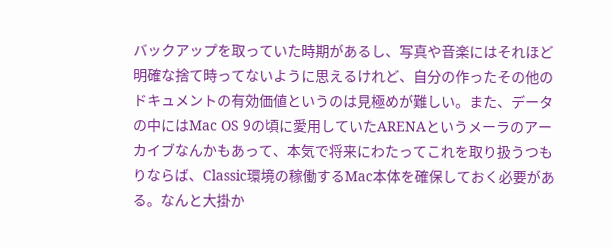バックアップを取っていた時期があるし、写真や音楽にはそれほど明確な捨て時ってないように思えるけれど、自分の作ったその他のドキュメントの有効価値というのは見極めが難しい。また、データの中にはMac OS 9の頃に愛用していたARENAというメーラのアーカイブなんかもあって、本気で将来にわたってこれを取り扱うつもりならば、Classic環境の稼働するMac本体を確保しておく必要がある。なんと大掛か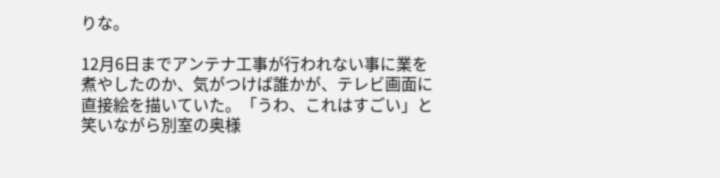りな。

12月6日までアンテナ工事が行われない事に業を煮やしたのか、気がつけば誰かが、テレビ画面に直接絵を描いていた。「うわ、これはすごい」と笑いながら別室の奥様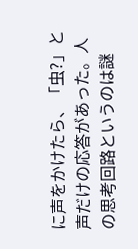に声をかけたら、「虫?」と声だけの応答があった。人の思考回路というのは謎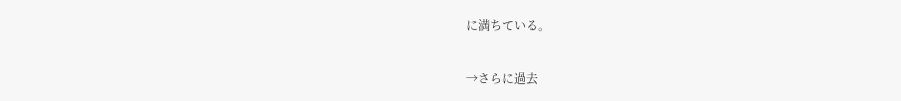に満ちている。

→さらに過去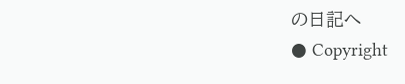の日記へ
● Copyright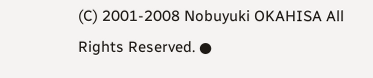(C) 2001-2008 Nobuyuki OKAHISA All Rights Reserved. ●